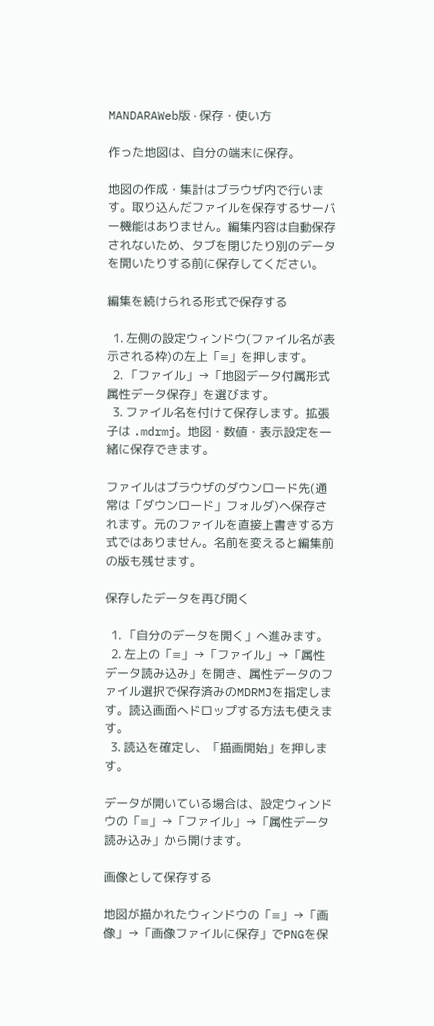MANDARAWeb版 · 保存・使い方

作った地図は、自分の端末に保存。

地図の作成・集計はブラウザ内で行います。取り込んだファイルを保存するサーバー機能はありません。編集内容は自動保存されないため、タブを閉じたり別のデータを開いたりする前に保存してください。

編集を続けられる形式で保存する

  1. 左側の設定ウィンドウ(ファイル名が表示される枠)の左上「≡」を押します。
  2. 「ファイル」→「地図データ付属形式属性データ保存」を選びます。
  3. ファイル名を付けて保存します。拡張子は .mdrmj。地図・数値・表示設定を一緒に保存できます。

ファイルはブラウザのダウンロード先(通常は「ダウンロード」フォルダ)へ保存されます。元のファイルを直接上書きする方式ではありません。名前を変えると編集前の版も残せます。

保存したデータを再び開く

  1. 「自分のデータを開く」へ進みます。
  2. 左上の「≡」→「ファイル」→「属性データ読み込み」を開き、属性データのファイル選択で保存済みのMDRMJを指定します。読込画面へドロップする方法も使えます。
  3. 読込を確定し、「描画開始」を押します。

データが開いている場合は、設定ウィンドウの「≡」→「ファイル」→「属性データ読み込み」から開けます。

画像として保存する

地図が描かれたウィンドウの「≡」→「画像」→「画像ファイルに保存」でPNGを保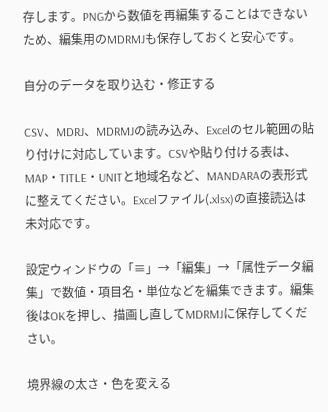存します。PNGから数値を再編集することはできないため、編集用のMDRMJも保存しておくと安心です。

自分のデータを取り込む・修正する

CSV、MDRJ、MDRMJの読み込み、Excelのセル範囲の貼り付けに対応しています。CSVや貼り付ける表は、MAP・TITLE・UNITと地域名など、MANDARAの表形式に整えてください。Excelファイル(.xlsx)の直接読込は未対応です。

設定ウィンドウの「≡」→「編集」→「属性データ編集」で数値・項目名・単位などを編集できます。編集後はOKを押し、描画し直してMDRMJに保存してください。

境界線の太さ・色を変える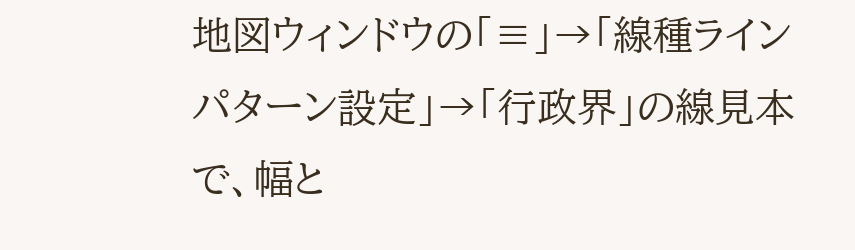地図ウィンドウの「≡」→「線種ラインパターン設定」→「行政界」の線見本で、幅と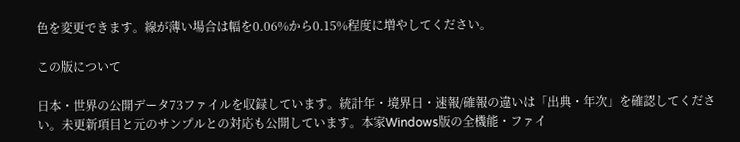色を変更できます。線が薄い場合は幅を0.06%から0.15%程度に増やしてください。

この版について

日本・世界の公開データ73ファイルを収録しています。統計年・境界日・速報/確報の違いは「出典・年次」を確認してください。未更新項目と元のサンプルとの対応も公開しています。本家Windows版の全機能・ファイ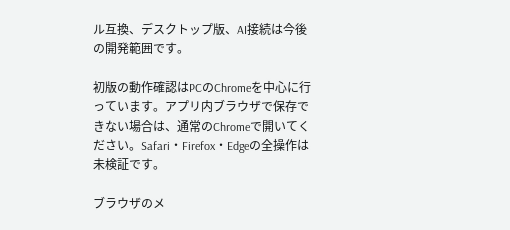ル互換、デスクトップ版、AI接続は今後の開発範囲です。

初版の動作確認はPCのChromeを中心に行っています。アプリ内ブラウザで保存できない場合は、通常のChromeで開いてください。Safari・Firefox・Edgeの全操作は未検証です。

ブラウザのメ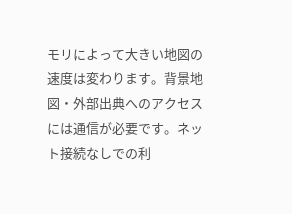モリによって大きい地図の速度は変わります。背景地図・外部出典へのアクセスには通信が必要です。ネット接続なしでの利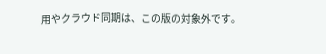用やクラウド同期は、この版の対象外です。